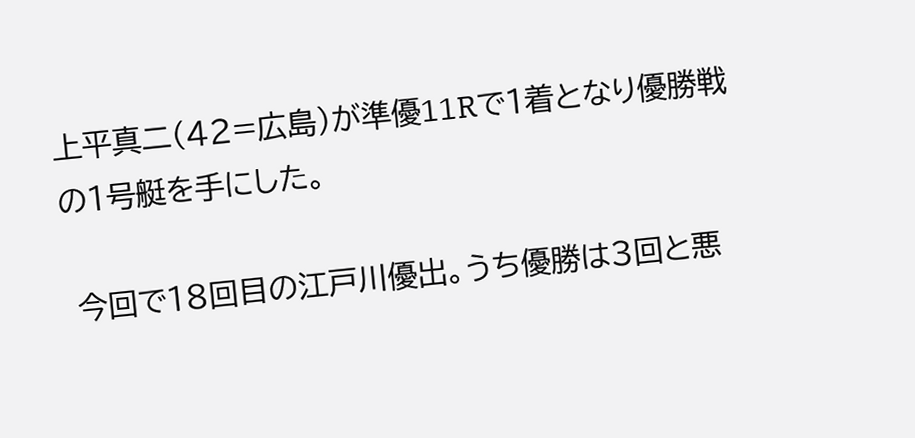上平真二(42=広島)が準優11Rで1着となり優勝戦の1号艇を手にした。

 今回で18回目の江戸川優出。うち優勝は3回と悪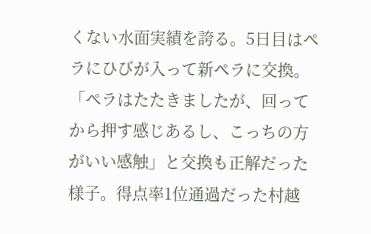くない水面実績を誇る。5日目はペラにひびが入って新ペラに交換。「ペラはたたきましたが、回ってから押す感じあるし、こっちの方がいい感触」と交換も正解だった様子。得点率1位通過だった村越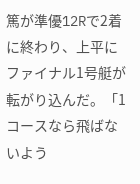篤が準優12Rで2着に終わり、上平にファイナル1号艇が転がり込んだ。「1コースなら飛ばないよう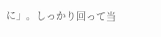に」。しっかり回って当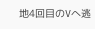地4回目のVへ逃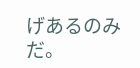げあるのみだ。